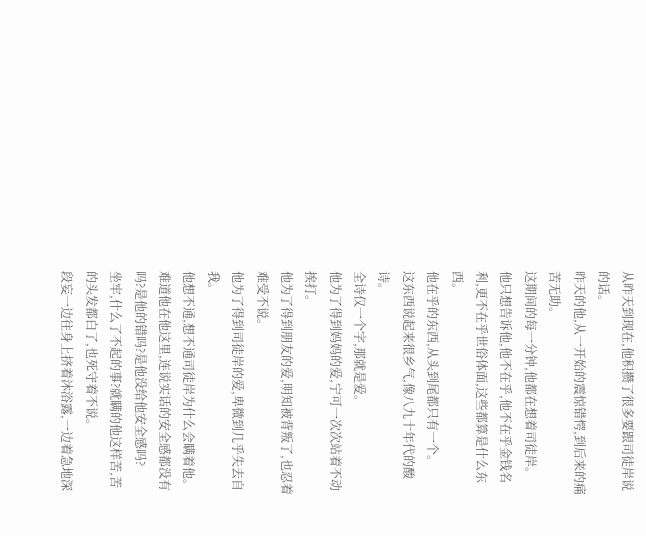从昨天到现在,他积攒了很多要跟司徒岸说的话。
昨天的他,从一开始的震惊错愕,到后来的痛苦无助。
这期间的每一分钟,他都在想着司徒岸。
他只想告诉他,他不在乎,他不在乎金钱名利,更不在乎世俗体面,这些都算是什么东西。
他在乎的东西,从头到尾都只有一个。
这东西说起来很乡气,像八九十年代的酸诗。
全诗仅一个字,那就是爱。
他为了得到妈妈的爱,宁可一次次站着不动挨打。
他为了得到朋友的爱,明知被背叛了,也忍着难受不说。
他为了得到司徒岸的爱,卑微到几乎失去自我。
他想不通,想不通司徒岸为什么会瞒着他。
难道他在他这里,连说实话的安全感都没有吗?是他的错吗?是他没给他安全感吗?
坐牢,什么了不起的事?就瞒的他这样苦,苦的头发都白了,也死守着不说。
段妄一边往身上挤着沐浴露,一边着急地深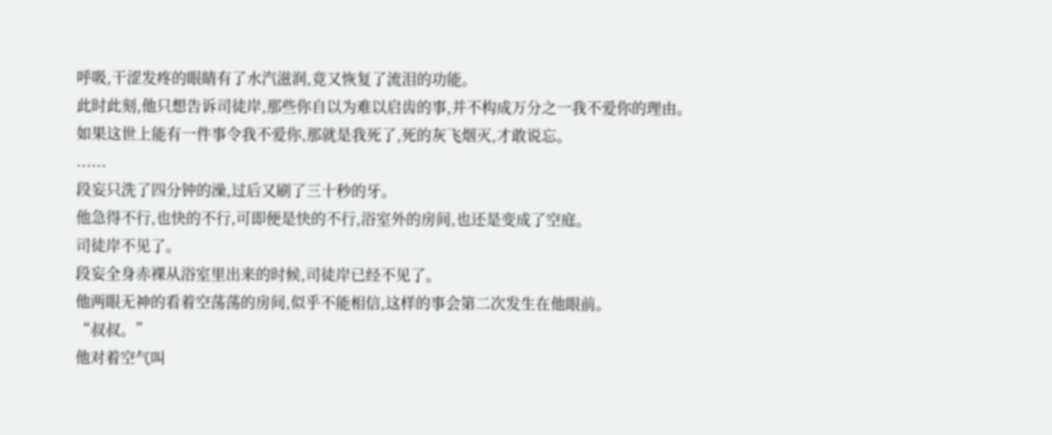呼吸,干涩发疼的眼睛有了水汽滋润,竟又恢复了流泪的功能。
此时此刻,他只想告诉司徒岸,那些你自以为难以启齿的事,并不构成万分之一我不爱你的理由。
如果这世上能有一件事令我不爱你,那就是我死了,死的灰飞烟灭,才敢说忘。
......
段妄只洗了四分钟的澡,过后又刷了三十秒的牙。
他急得不行,也快的不行,可即便是快的不行,浴室外的房间,也还是变成了空庭。
司徒岸不见了。
段妄全身赤裸从浴室里出来的时候,司徒岸已经不见了。
他两眼无神的看着空荡荡的房间,似乎不能相信,这样的事会第二次发生在他眼前。
“叔叔。”
他对着空气叫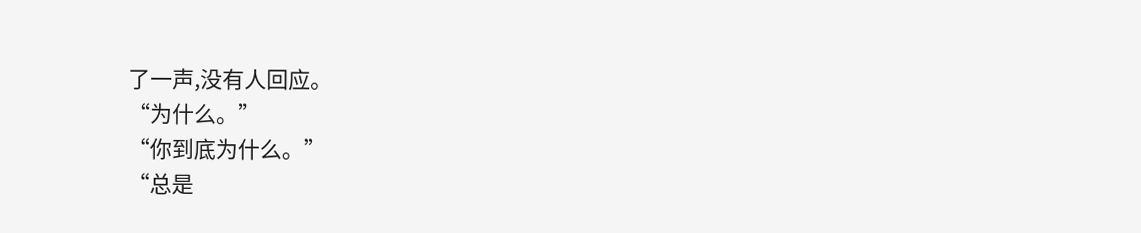了一声,没有人回应。
“为什么。”
“你到底为什么。”
“总是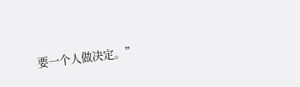要一个人做决定。”